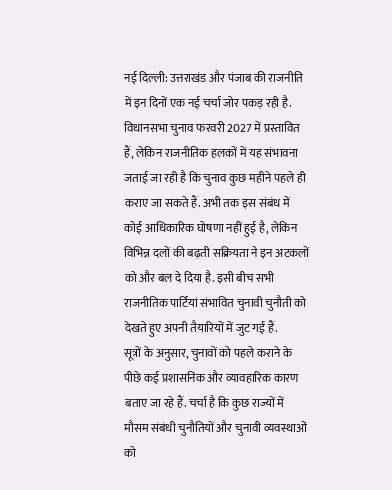नई दिल्ली: उत्तराखंड और पंजाब की राजनीति में इन दिनों एक नई चर्चा जोर पकड़ रही है. विधानसभा चुनाव फरवरी 2027 में प्रस्तावित हैं, लेकिन राजनीतिक हलकों में यह संभावना जताई जा रही है कि चुनाव कुछ महीने पहले ही कराए जा सकते हैं. अभी तक इस संबंध में कोई आधिकारिक घोषणा नहीं हुई है, लेकिन विभिन्न दलों की बढ़ती सक्रियता ने इन अटकलों को और बल दे दिया है. इसी बीच सभी राजनीतिक पार्टियां संभावित चुनावी चुनौती को देखते हुए अपनी तैयारियों में जुट गई हैं.
सूत्रों के अनुसार, चुनावों को पहले कराने के पीछे कई प्रशासनिक और व्यावहारिक कारण बताए जा रहे हैं. चर्चा है कि कुछ राज्यों में मौसम संबंधी चुनौतियों और चुनावी व्यवस्थाओं को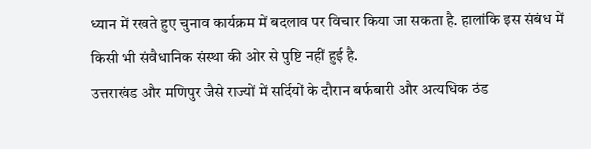ध्यान में रखते हुए चुनाव कार्यक्रम में बदलाव पर विचार किया जा सकता है. हालांकि इस संबंध में किसी भी संवैधानिक संस्था की ओर से पुष्टि नहीं हुई है.
उत्तराखंड और मणिपुर जैसे राज्यों में सर्दियों के दौरान बर्फबारी और अत्यधिक ठंड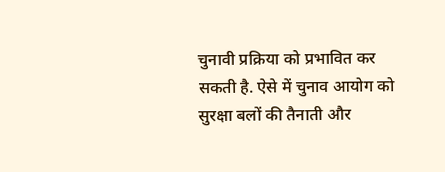चुनावी प्रक्रिया को प्रभावित कर सकती है. ऐसे में चुनाव आयोग को सुरक्षा बलों की तैनाती और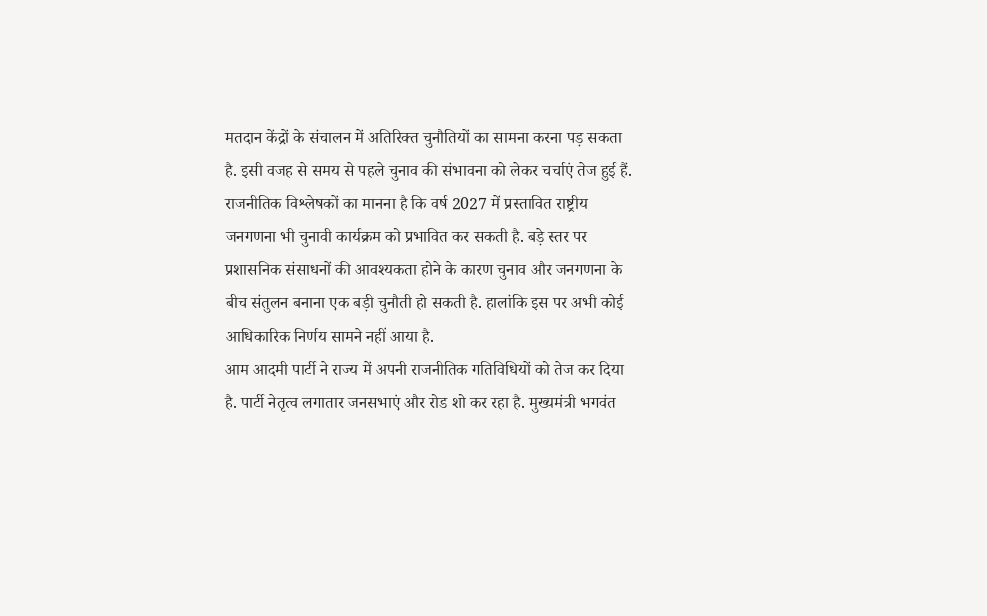मतदान केंद्रों के संचालन में अतिरिक्त चुनौतियों का सामना करना पड़ सकता है. इसी वजह से समय से पहले चुनाव की संभावना को लेकर चर्चाएं तेज हुई हैं.
राजनीतिक विश्लेषकों का मानना है कि वर्ष 2027 में प्रस्तावित राष्ट्रीय जनगणना भी चुनावी कार्यक्रम को प्रभावित कर सकती है. बड़े स्तर पर प्रशासनिक संसाधनों की आवश्यकता होने के कारण चुनाव और जनगणना के बीच संतुलन बनाना एक बड़ी चुनौती हो सकती है. हालांकि इस पर अभी कोई आधिकारिक निर्णय सामने नहीं आया है.
आम आदमी पार्टी ने राज्य में अपनी राजनीतिक गतिविधियों को तेज कर दिया है. पार्टी नेतृत्व लगातार जनसभाएं और रोड शो कर रहा है. मुख्यमंत्री भगवंत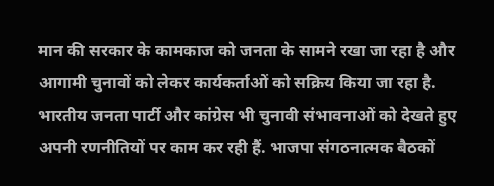मान की सरकार के कामकाज को जनता के सामने रखा जा रहा है और आगामी चुनावों को लेकर कार्यकर्ताओं को सक्रिय किया जा रहा है.
भारतीय जनता पार्टी और कांग्रेस भी चुनावी संभावनाओं को देखते हुए अपनी रणनीतियों पर काम कर रही हैं. भाजपा संगठनात्मक बैठकों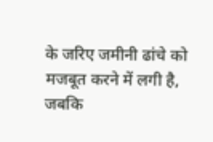के जरिए जमीनी ढांचे को मजबूत करने में लगी है, जबकि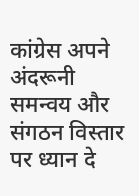कांग्रेस अपने अंदरूनी समन्वय और संगठन विस्तार पर ध्यान दे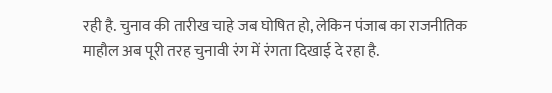रही है. चुनाव की तारीख चाहे जब घोषित हो, लेकिन पंजाब का राजनीतिक माहौल अब पूरी तरह चुनावी रंग में रंगता दिखाई दे रहा है.